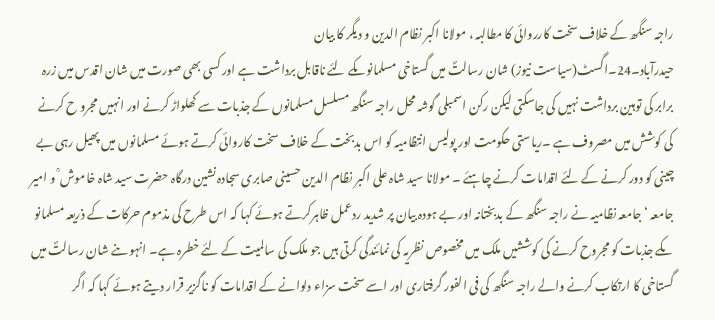راجہ سنگھ کے خلاف سخت کارروائی کا مطالبہ ، مولانا اکبر نظام الدین و دیگر کا بیان
حیدرآباد۔24۔اگسٹ(سیاست نیوز) شان رسالتؐ میں گستاخی مسلمانوںکے لئے ناقابل برداشت ہے اور کسی بھی صورت میں شان اقدس میں زرہ برابر کی توہین برداشت نہیں کی جاسکتی لیکن رکن اسمبلی گوشہ محل راجہ سنگھ مسلسل مسلمانوں کے جذبات سے کھلواڑ کرنے اور انہیں مجرو ح کرنے کی کوشش میں مصروف ہے ۔ریاستی حکومت اور پولیس انتظامیہ کو اس بدبخت کے خلاف سخت کاروائی کرتے ہوئے مسلمانوں میں پھیل رہی بے چینی کو دور کرنے کے لئے اقدامات کرنے چاہئے ۔ مولانا سید شاہ علی اکبر نظام الدین حسینی صابری سجادہ نشین درگاہ حضرت سید شاہ خاموش ؒ و امیر جامعہ ‘ جامعہ نظامیہ نے راجہ سنگھ کے بدبختانہ اور بے ہودہ بیان پر شدید ردعمل ظاہرکرتے ہوئے کہا کہ اس طرح کی مذموم حرکات کے ذریعہ مسلمانو ںکے جذبات کو مجروح کرنے کی کوششیں ملک میں مخصوص نظریہ کی نمائندگی کرتی ہیں جو ملک کی سالمیت کے لئے خطرہ ہے۔ انہو ںنے شان رسالتؐ میں گستاخی کا ارتکاب کرنے والے راجہ سنگھ کی فی الفور گرفتاری اور اسے سخت سزاء دلوانے کے اقدامات کو ناگزیر قرار دیتے ہوئے کہا کہ اگر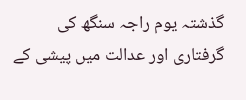گذشتہ یوم راجہ سنگھ کی گرفتاری اور عدالت میں پیشی کے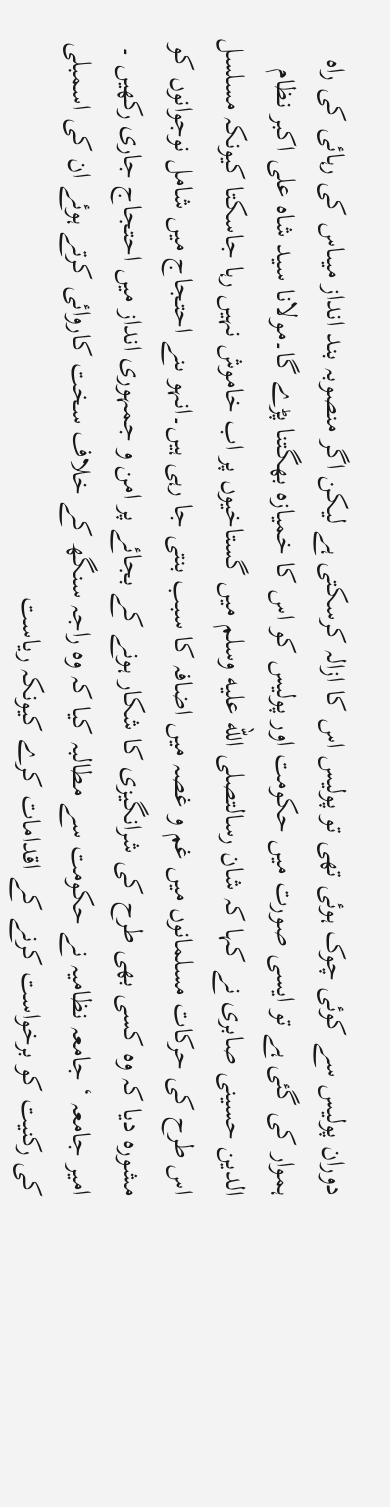دوران پولیس سے کوئی چوک ہوئی تھی تو پولیس اس کا ازالہ کرسکتی ہے لیکن اگر منصوبہ بند انداز میںاس کی رہائی کی راہ ہموار کی گئی ہے تو ایسی صورت میں حکومت اور پولیس کو اس کا خمیازہ بھگتنا پڑے گا۔مولانا سید شاہ علی اکبر نظام الدین حسینی صابری نے کہا کہ شان رسالتصلى الله عليه وسلم میں گستاخیوں پر اب خاموش نہیں رہا جاسکتا کیونکہ مسلسل اس طرح کی حرکات مسلمانوں میں غم و غصہ میں اضافہ کا سبب بنتی جا رہی ہیں۔انہو ںنے احتجاج میں شامل نوجوانوں کو مشورہ دیا کہ وہ کسی بھی طرح کی شرانگیزی کا شکار ہونے کے بجائے پر امن و جمہوری انداز میں احتجاج جاری رکھیں ۔ امیر جامعہ ‘ جامعہ نظامیہ نے حکومت سے مطالبہ کیا کہ وہ راجہ سنگھ کے خلاف سخت کاروائی کرتے ہوئے ان کی اسمبلی کی رکنیت کو برخواست کرنے کے اقدامات کرے کیونکہ ریاست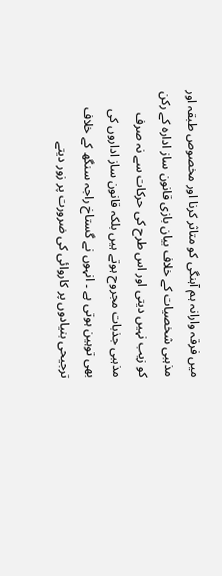میں فرقہ وارانہ ہم آہنگی کو متاثر کرنا اور مخصوص طبقہ اور مذہبی شخصیات کے خلاف بیان بازی قانون ساز ادارہ کے رکن کو زیب نہیں دیتی اور اس طرح کی حرکات سے نہ صرف مذہبی جذبات مجروح ہوتے ہیں بلکہ قانون ساز اداروں کی بھی توہین ہوتی ہے ۔ انہوں نے گستاخ راجہ سنگھ کے خلاف ترجیحی بنیادوں پر کاروائی کی ضرورت پر زور دیتے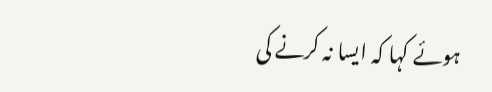ہوئے کہا کہ ایسا نہ کرنے کی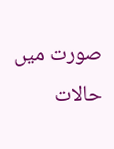صورت میں حالات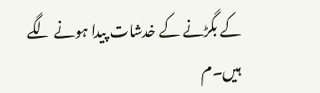کے بگڑنے کے خدشات پیدا ہونے لگے ہیں۔م